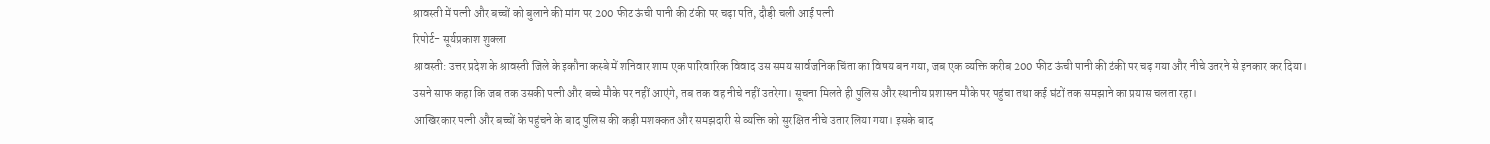श्रावस्ती में पत्नी और बच्चों को बुलाने की मांग पर 200 फीट ऊंची पानी की टंकी पर चढ़ा पति, दौड़ी चली आई पत्नी
रिपोर्ट- सूर्यप्रकाश शुक्ला
श्रावस्ती: उत्तर प्रदेश के श्रावस्ती जिले के इकौना कस्बे में शनिवार शाम एक पारिवारिक विवाद उस समय सार्वजनिक चिंता का विषय बन गया, जब एक व्यक्ति करीब 200 फीट ऊंची पानी की टंकी पर चढ़ गया और नीचे उतरने से इनकार कर दिया।
उसने साफ कहा कि जब तक उसकी पत्नी और बच्चे मौके पर नहीं आएंगे, तब तक वह नीचे नहीं उतरेगा। सूचना मिलते ही पुलिस और स्थानीय प्रशासन मौके पर पहुंचा तथा कई घंटों तक समझाने का प्रयास चलता रहा।
आखिरकार पत्नी और बच्चों के पहुंचने के बाद पुलिस की कड़ी मशक्कत और समझदारी से व्यक्ति को सुरक्षित नीचे उतार लिया गया। इसके बाद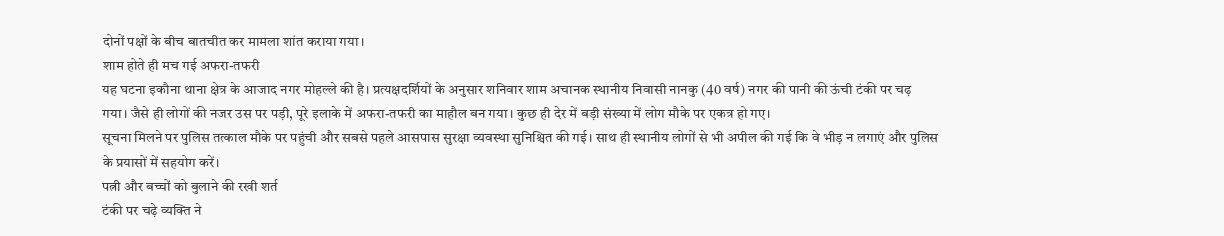दोनों पक्षों के बीच बातचीत कर मामला शांत कराया गया।
शाम होते ही मच गई अफरा-तफरी
यह घटना इकौना थाना क्षेत्र के आजाद नगर मोहल्ले की है। प्रत्यक्षदर्शियों के अनुसार शनिवार शाम अचानक स्थानीय निवासी नानकु (40 वर्ष) नगर की पानी की ऊंची टंकी पर चढ़ गया। जैसे ही लोगों की नजर उस पर पड़ी, पूरे इलाके में अफरा-तफरी का माहौल बन गया। कुछ ही देर में बड़ी संख्या में लोग मौके पर एकत्र हो गए।
सूचना मिलने पर पुलिस तत्काल मौके पर पहुंची और सबसे पहले आसपास सुरक्षा व्यवस्था सुनिश्चित की गई। साथ ही स्थानीय लोगों से भी अपील की गई कि वे भीड़ न लगाएं और पुलिस के प्रयासों में सहयोग करें।
पत्नी और बच्चों को बुलाने की रखी शर्त
टंकी पर चढ़े व्यक्ति ने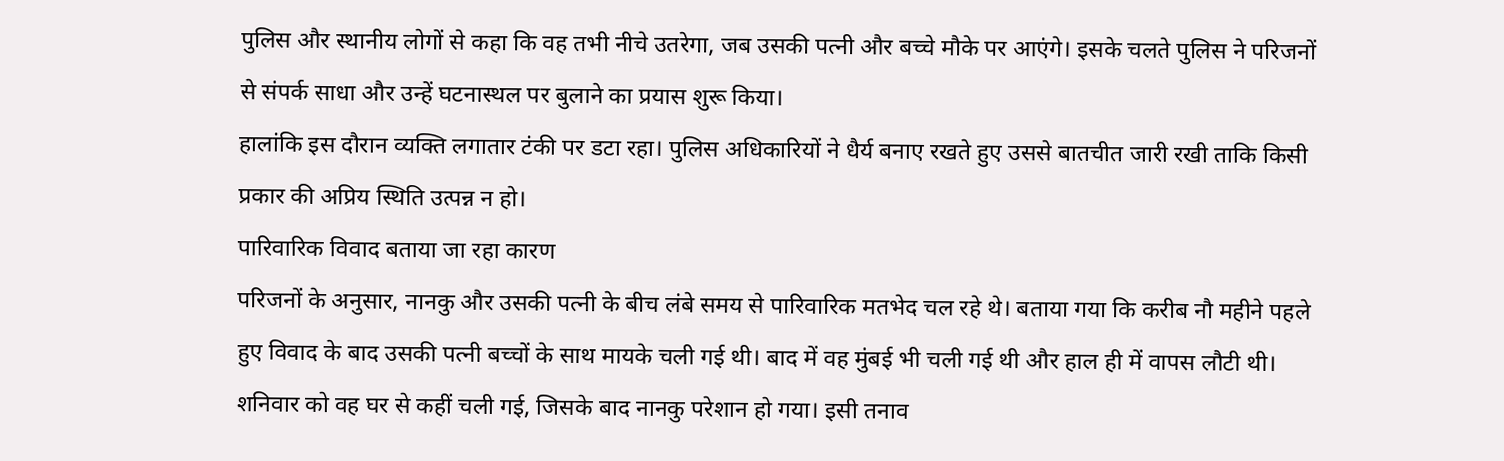पुलिस और स्थानीय लोगों से कहा कि वह तभी नीचे उतरेगा, जब उसकी पत्नी और बच्चे मौके पर आएंगे। इसके चलते पुलिस ने परिजनों से संपर्क साधा और उन्हें घटनास्थल पर बुलाने का प्रयास शुरू किया।
हालांकि इस दौरान व्यक्ति लगातार टंकी पर डटा रहा। पुलिस अधिकारियों ने धैर्य बनाए रखते हुए उससे बातचीत जारी रखी ताकि किसी प्रकार की अप्रिय स्थिति उत्पन्न न हो।
पारिवारिक विवाद बताया जा रहा कारण
परिजनों के अनुसार, नानकु और उसकी पत्नी के बीच लंबे समय से पारिवारिक मतभेद चल रहे थे। बताया गया कि करीब नौ महीने पहले हुए विवाद के बाद उसकी पत्नी बच्चों के साथ मायके चली गई थी। बाद में वह मुंबई भी चली गई थी और हाल ही में वापस लौटी थी।
शनिवार को वह घर से कहीं चली गई, जिसके बाद नानकु परेशान हो गया। इसी तनाव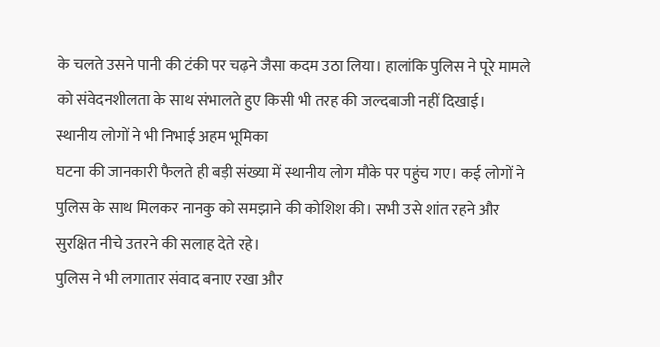के चलते उसने पानी की टंकी पर चढ़ने जैसा कदम उठा लिया। हालांकि पुलिस ने पूरे मामले को संवेदनशीलता के साथ संभालते हुए किसी भी तरह की जल्दबाजी नहीं दिखाई।
स्थानीय लोगों ने भी निभाई अहम भूमिका
घटना की जानकारी फैलते ही बड़ी संख्या में स्थानीय लोग मौके पर पहुंच गए। कई लोगों ने पुलिस के साथ मिलकर नानकु को समझाने की कोशिश की। सभी उसे शांत रहने और सुरक्षित नीचे उतरने की सलाह देते रहे।
पुलिस ने भी लगातार संवाद बनाए रखा और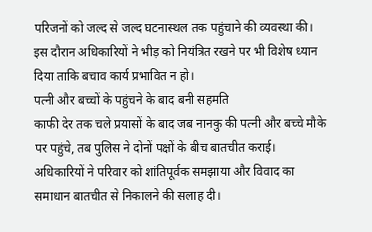परिजनों को जल्द से जल्द घटनास्थल तक पहुंचाने की व्यवस्था की। इस दौरान अधिकारियों ने भीड़ को नियंत्रित रखने पर भी विशेष ध्यान दिया ताकि बचाव कार्य प्रभावित न हो।
पत्नी और बच्चों के पहुंचने के बाद बनी सहमति
काफी देर तक चले प्रयासों के बाद जब नानकु की पत्नी और बच्चे मौके पर पहुंचे, तब पुलिस ने दोनों पक्षों के बीच बातचीत कराई। अधिकारियों ने परिवार को शांतिपूर्वक समझाया और विवाद का समाधान बातचीत से निकालने की सलाह दी।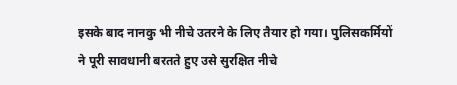इसके बाद नानकु भी नीचे उतरने के लिए तैयार हो गया। पुलिसकर्मियों ने पूरी सावधानी बरतते हुए उसे सुरक्षित नीचे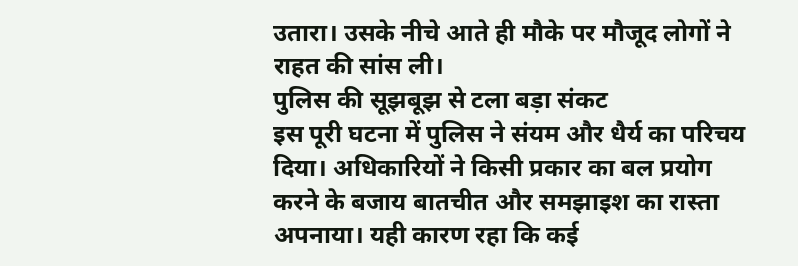उतारा। उसके नीचे आते ही मौके पर मौजूद लोगों ने राहत की सांस ली।
पुलिस की सूझबूझ से टला बड़ा संकट
इस पूरी घटना में पुलिस ने संयम और धैर्य का परिचय दिया। अधिकारियों ने किसी प्रकार का बल प्रयोग करने के बजाय बातचीत और समझाइश का रास्ता अपनाया। यही कारण रहा कि कई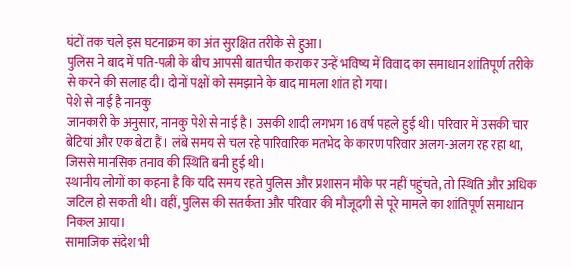घंटों तक चले इस घटनाक्रम का अंत सुरक्षित तरीके से हुआ।
पुलिस ने बाद में पति-पत्नी के बीच आपसी बातचीत कराकर उन्हें भविष्य में विवाद का समाधान शांतिपूर्ण तरीके से करने की सलाह दी। दोनों पक्षों को समझाने के बाद मामला शांत हो गया।
पेशे से नाई है नानकु
जानकारी के अनुसार, नानकु पेशे से नाई है। उसकी शादी लगभग 16 वर्ष पहले हुई थी। परिवार में उसकी चार बेटियां और एक बेटा हैं। लंबे समय से चल रहे पारिवारिक मतभेद के कारण परिवार अलग-अलग रह रहा था, जिससे मानसिक तनाव की स्थिति बनी हुई थी।
स्थानीय लोगों का कहना है कि यदि समय रहते पुलिस और प्रशासन मौके पर नहीं पहुंचते, तो स्थिति और अधिक जटिल हो सकती थी। वहीं, पुलिस की सतर्कता और परिवार की मौजूदगी से पूरे मामले का शांतिपूर्ण समाधान निकल आया।
सामाजिक संदेश भी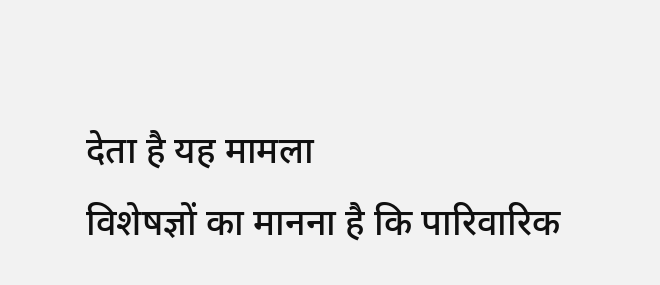देता है यह मामला
विशेषज्ञों का मानना है कि पारिवारिक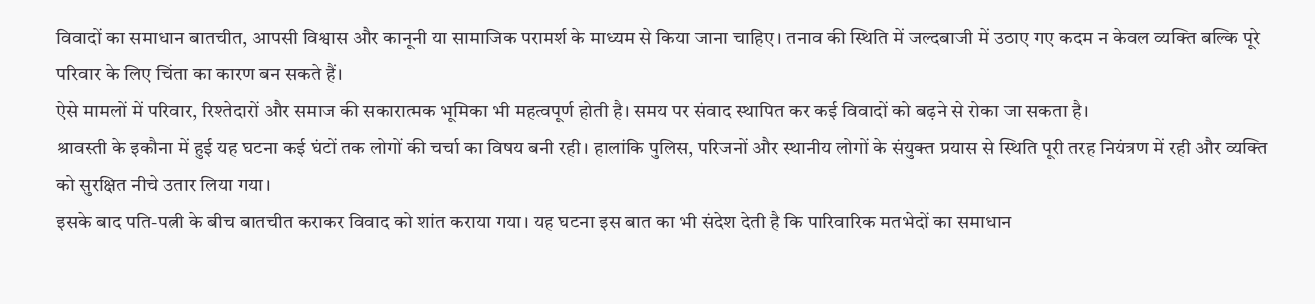विवादों का समाधान बातचीत, आपसी विश्वास और कानूनी या सामाजिक परामर्श के माध्यम से किया जाना चाहिए। तनाव की स्थिति में जल्दबाजी में उठाए गए कदम न केवल व्यक्ति बल्कि पूरे परिवार के लिए चिंता का कारण बन सकते हैं।
ऐसे मामलों में परिवार, रिश्तेदारों और समाज की सकारात्मक भूमिका भी महत्वपूर्ण होती है। समय पर संवाद स्थापित कर कई विवादों को बढ़ने से रोका जा सकता है।
श्रावस्ती के इकौना में हुई यह घटना कई घंटों तक लोगों की चर्चा का विषय बनी रही। हालांकि पुलिस, परिजनों और स्थानीय लोगों के संयुक्त प्रयास से स्थिति पूरी तरह नियंत्रण में रही और व्यक्ति को सुरक्षित नीचे उतार लिया गया।
इसके बाद पति-पत्नी के बीच बातचीत कराकर विवाद को शांत कराया गया। यह घटना इस बात का भी संदेश देती है कि पारिवारिक मतभेदों का समाधान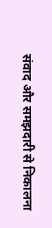संवाद और समझदारी से निकालना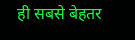ही सबसे बेहतर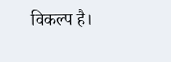विकल्प है।